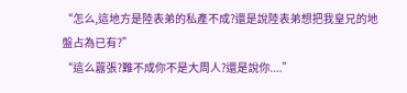“怎么,這地方是陸表弟的私產不成?還是說陸表弟想把我皇兄的地盤占為已有?”
“這么囂張?難不成你不是大周人?還是說你....”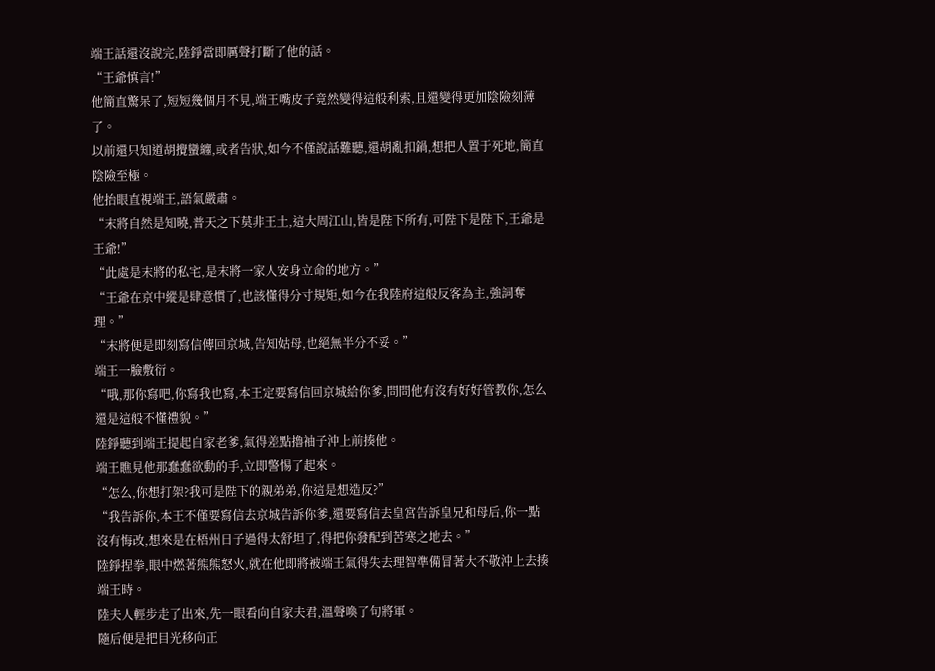端王話還沒說完,陸錚當即厲聲打斷了他的話。
“王爺慎言!”
他簡直驚呆了,短短幾個月不見,端王嘴皮子竟然變得這般利索,且還變得更加陰險刻薄了。
以前還只知道胡攪蠻纏,或者告狀,如今不僅說話難聽,還胡亂扣鍋,想把人置于死地,簡直陰險至極。
他抬眼直視端王,語氣嚴肅。
“末將自然是知曉,普天之下莫非王土,這大周江山,皆是陛下所有,可陛下是陛下,王爺是王爺!”
“此處是末將的私宅,是末將一家人安身立命的地方。”
“王爺在京中縱是肆意慣了,也該懂得分寸規矩,如今在我陸府這般反客為主,強詞奪理。”
“末將便是即刻寫信傳回京城,告知姑母,也絕無半分不妥。”
端王一臉敷衍。
“哦,那你寫吧,你寫我也寫,本王定要寫信回京城給你爹,問問他有沒有好好管教你,怎么還是這般不懂禮貌。”
陸錚聽到端王提起自家老爹,氣得差點擼袖子沖上前揍他。
端王瞧見他那蠢蠢欲動的手,立即警惕了起來。
“怎么,你想打架?我可是陛下的親弟弟,你這是想造反?”
“我告訴你,本王不僅要寫信去京城告訴你爹,還要寫信去皇宮告訴皇兄和母后,你一點沒有悔改,想來是在梧州日子過得太舒坦了,得把你發配到苦寒之地去。”
陸錚捏拳,眼中燃著熊熊怒火,就在他即將被端王氣得失去理智準備冒著大不敬沖上去揍端王時。
陸夫人輕步走了出來,先一眼看向自家夫君,溫聲喚了句將軍。
隨后便是把目光移向正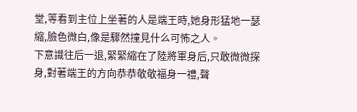堂,等看到主位上坐著的人是端王時,她身形猛地一瑟縮,臉色微白,像是驟然撞見什么可怖之人。
下意識往后一退,緊緊縮在了陸將軍身后,只敢微微探身,對著端王的方向恭恭敬敬福身一禮,聲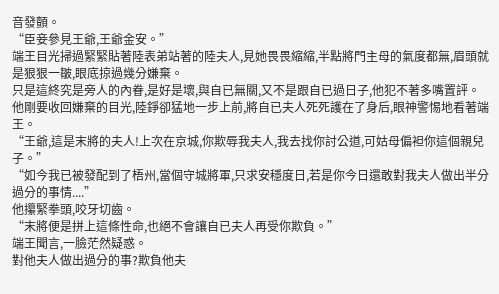音發顫。
“臣妾參見王爺,王爺金安。”
端王目光掃過緊緊貼著陸表弟站著的陸夫人,見她畏畏縮縮,半點將門主母的氣度都無,眉頭就是狠狠一皺,眼底掠過幾分嫌棄。
只是這終究是旁人的內眷,是好是壞,與自已無關,又不是跟自已過日子,他犯不著多嘴置評。
他剛要收回嫌棄的目光,陸錚卻猛地一步上前,將自已夫人死死護在了身后,眼神警惕地看著端王。
“王爺,這是末將的夫人!上次在京城,你欺辱我夫人,我去找你討公道,可姑母偏袒你這個親兒子。”
“如今我已被發配到了梧州,當個守城將軍,只求安穩度日,若是你今日還敢對我夫人做出半分過分的事情....”
他攥緊拳頭,咬牙切齒。
“末將便是拼上這條性命,也絕不會讓自已夫人再受你欺負。”
端王聞言,一臉茫然疑惑。
對他夫人做出過分的事?欺負他夫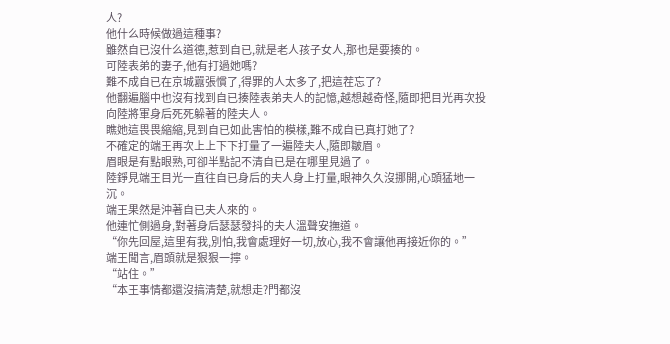人?
他什么時候做過這種事?
雖然自已沒什么道德,惹到自已,就是老人孩子女人,那也是要揍的。
可陸表弟的妻子,他有打過她嗎?
難不成自已在京城囂張慣了,得罪的人太多了,把這茬忘了?
他翻遍腦中也沒有找到自已揍陸表弟夫人的記憶,越想越奇怪,隨即把目光再次投向陸將軍身后死死躲著的陸夫人。
瞧她這畏畏縮縮,見到自已如此害怕的模樣,難不成自已真打她了?
不確定的端王再次上上下下打量了一遍陸夫人,隨即皺眉。
眉眼是有點眼熟,可卻半點記不清自已是在哪里見過了。
陸錚見端王目光一直往自已身后的夫人身上打量,眼神久久沒挪開,心頭猛地一沉。
端王果然是沖著自已夫人來的。
他連忙側過身,對著身后瑟瑟發抖的夫人溫聲安撫道。
“你先回屋,這里有我,別怕,我會處理好一切,放心,我不會讓他再接近你的。”
端王聞言,眉頭就是狠狠一擰。
“站住。”
“本王事情都還沒搞清楚,就想走?門都沒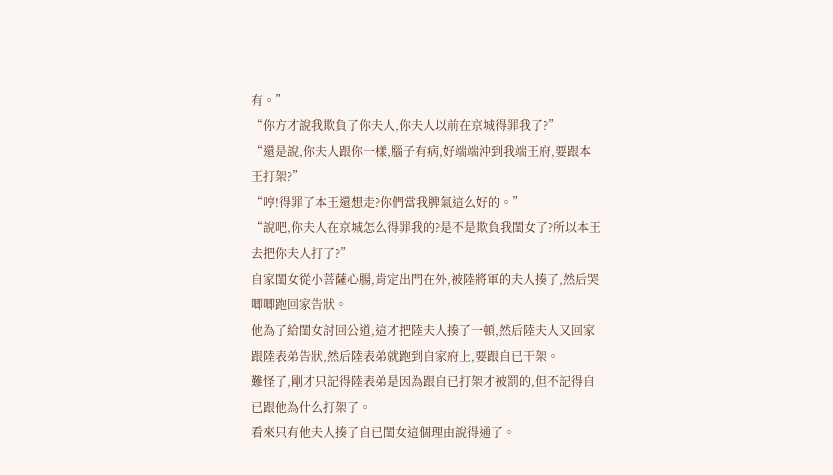有。”
“你方才說我欺負了你夫人,你夫人以前在京城得罪我了?”
“還是說,你夫人跟你一樣,腦子有病,好端端沖到我端王府,要跟本王打架?”
“哼!得罪了本王還想走?你們當我脾氣這么好的。”
“說吧,你夫人在京城怎么得罪我的?是不是欺負我閨女了?所以本王去把你夫人打了?”
自家閨女從小菩薩心腸,肯定出門在外,被陸將軍的夫人揍了,然后哭唧唧跑回家告狀。
他為了給閨女討回公道,這才把陸夫人揍了一頓,然后陸夫人又回家跟陸表弟告狀,然后陸表弟就跑到自家府上,要跟自已干架。
難怪了,剛才只記得陸表弟是因為跟自已打架才被罰的,但不記得自已跟他為什么打架了。
看來只有他夫人揍了自已閨女這個理由說得通了。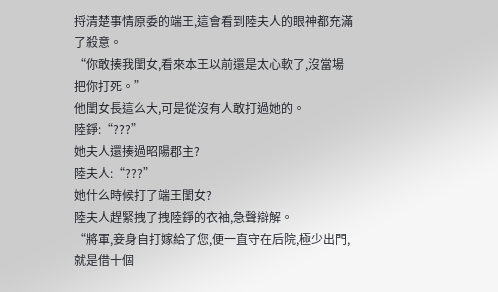捋清楚事情原委的端王,這會看到陸夫人的眼神都充滿了殺意。
“你敢揍我閨女,看來本王以前還是太心軟了,沒當場把你打死。”
他閨女長這么大,可是從沒有人敢打過她的。
陸錚:“???”
她夫人還揍過昭陽郡主?
陸夫人:“???”
她什么時候打了端王閨女?
陸夫人趕緊拽了拽陸錚的衣袖,急聲辯解。
“將軍,妾身自打嫁給了您,便一直守在后院,極少出門,就是借十個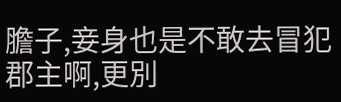膽子,妾身也是不敢去冒犯郡主啊,更別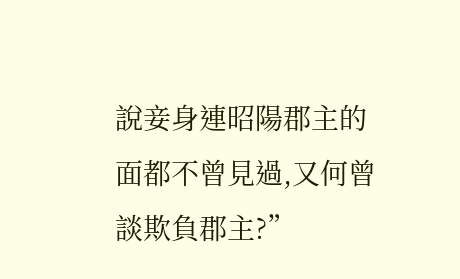說妾身連昭陽郡主的面都不曾見過,又何曾談欺負郡主?”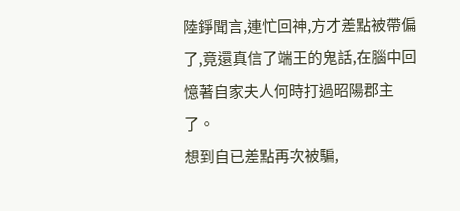陸錚聞言,連忙回神,方才差點被帶偏了,竟還真信了端王的鬼話,在腦中回憶著自家夫人何時打過昭陽郡主了。
想到自已差點再次被騙,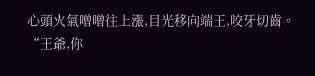心頭火氣噌噌往上漲,目光移向端王,咬牙切齒。
“王爺,你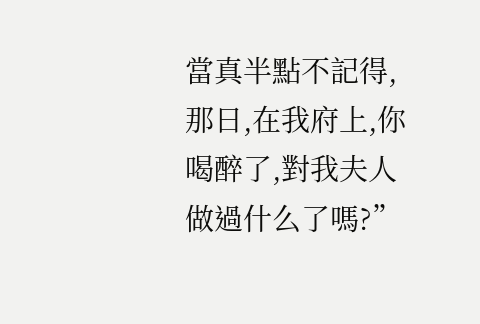當真半點不記得,那日,在我府上,你喝醉了,對我夫人做過什么了嗎?”